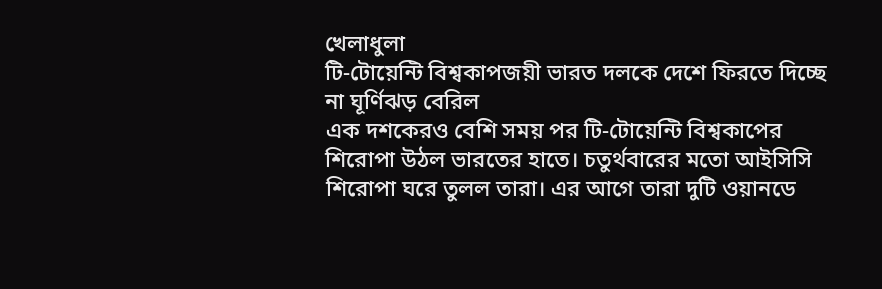খেলাধুলা
টি-টোয়েন্টি বিশ্বকাপজয়ী ভারত দলকে দেশে ফিরতে দিচ্ছে না ঘূর্ণিঝড় বেরিল
এক দশকেরও বেশি সময় পর টি-টোয়েন্টি বিশ্বকাপের শিরোপা উঠল ভারতের হাতে। চতুর্থবারের মতো আইসিসি শিরোপা ঘরে তুলল তারা। এর আগে তারা দুটি ওয়ানডে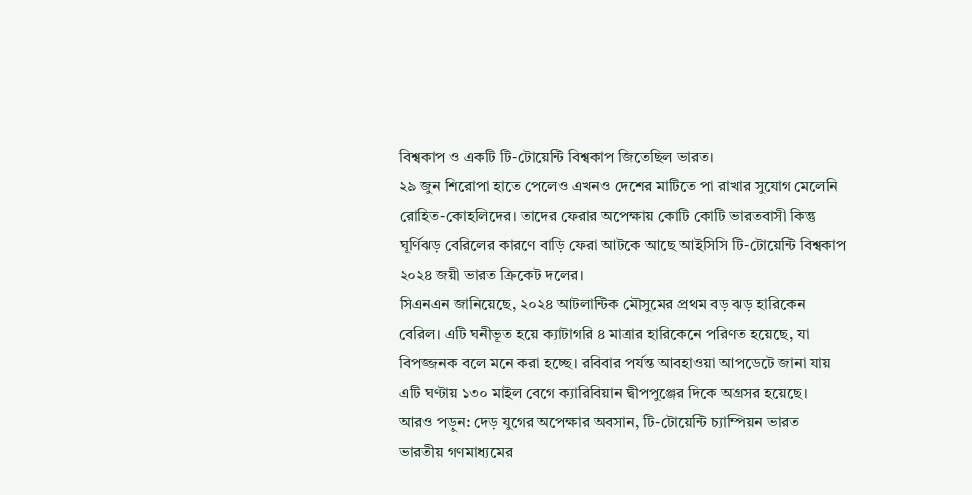বিশ্বকাপ ও একটি টি-টোয়েন্টি বিশ্বকাপ জিতেছিল ভারত।
২৯ জুন শিরোপা হাতে পেলেও এখনও দেশের মাটিতে পা রাখার সুযোগ মেলেনি রোহিত-কোহলিদের। তাদের ফেরার অপেক্ষায় কোটি কোটি ভারতবাসী কিন্তু ঘূর্ণিঝড় বেরিলের কারণে বাড়ি ফেরা আটকে আছে আইসিসি টি-টোয়েন্টি বিশ্বকাপ ২০২৪ জয়ী ভারত ক্রিকেট দলের।
সিএনএন জানিয়েছে, ২০২৪ আটলান্টিক মৌসুমের প্রথম বড় ঝড় হারিকেন বেরিল। এটি ঘনীভূত হয়ে ক্যাটাগরি ৪ মাত্রার হারিকেনে পরিণত হয়েছে, যা বিপজ্জনক বলে মনে করা হচ্ছে। রবিবার পর্যন্ত আবহাওয়া আপডেটে জানা যায় এটি ঘণ্টায় ১৩০ মাইল বেগে ক্যারিবিয়ান দ্বীপপুঞ্জের দিকে অগ্রসর হয়েছে।
আরও পড়ুন: দেড় যুগের অপেক্ষার অবসান, টি-টোয়েন্টি চ্যাম্পিয়ন ভারত
ভারতীয় গণমাধ্যমের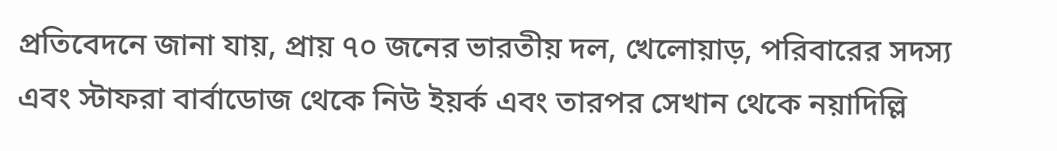প্রতিবেদনে জানা যায়, প্রায় ৭০ জনের ভারতীয় দল, খেলোয়াড়, পরিবারের সদস্য এবং স্টাফরা বার্বাডোজ থেকে নিউ ইয়র্ক এবং তারপর সেখান থেকে নয়াদিল্লি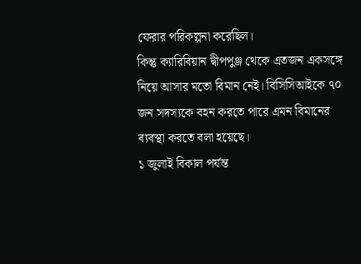ফেরার পরিকল্পনা করেছিল।
কিন্তু ক্যারিবিয়ান দ্বীপপুঞ্জ থেকে এতজন একসঙ্গে নিয়ে আসার মতো বিমান নেই। বিসিসিআইকে ৭০ জন সদস্যকে বহন করতে পারে এমন বিমানের ব্যবস্থা করতে বলা হয়েছে।
১ জুলাই বিকাল পর্যন্ত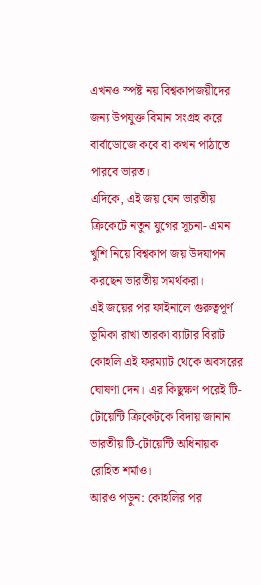এখনও স্পষ্ট নয় বিশ্বকাপজয়ীদের জন্য উপযুক্ত বিমান সংগ্রহ করে বার্বাডোজে কবে বা কখন পাঠাতে পারবে ভারত।
এদিকে, এই জয় যেন ভারতীয় ক্রিকেটে নতুন যুগের সূচনা- এমন খুশি নিয়ে বিশ্বকাপ জয় উদযাপন করছেন ভারতীয় সমর্থকরা।
এই জয়ের পর ফাইনালে গুরুত্বপূর্ণ ভূমিকা রাখা তারকা ব্যাটার বিরাট কোহলি এই ফরম্যাট থেকে অবসরের ঘোষণা দেন। এর কিছুক্ষণ পরেই টি-টোয়েন্টি ক্রিকেটকে বিদায় জানান ভারতীয় টি-টোয়েন্টি অধিনায়ক রোহিত শর্মাও।
আরও পড়ুন: কোহলির পর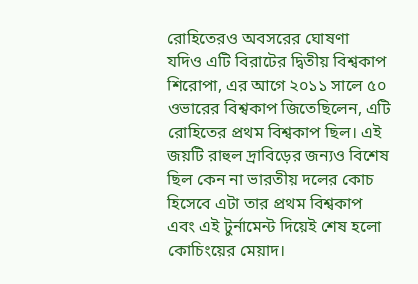রোহিতেরও অবসরের ঘোষণা
যদিও এটি বিরাটের দ্বিতীয় বিশ্বকাপ শিরোপা, এর আগে ২০১১ সালে ৫০ ওভারের বিশ্বকাপ জিতেছিলেন, এটি রোহিতের প্রথম বিশ্বকাপ ছিল। এই জয়টি রাহুল দ্রাবিড়ের জন্যও বিশেষ ছিল কেন না ভারতীয় দলের কোচ হিসেবে এটা তার প্রথম বিশ্বকাপ এবং এই টুর্নামেন্ট দিয়েই শেষ হলো কোচিংয়ের মেয়াদ।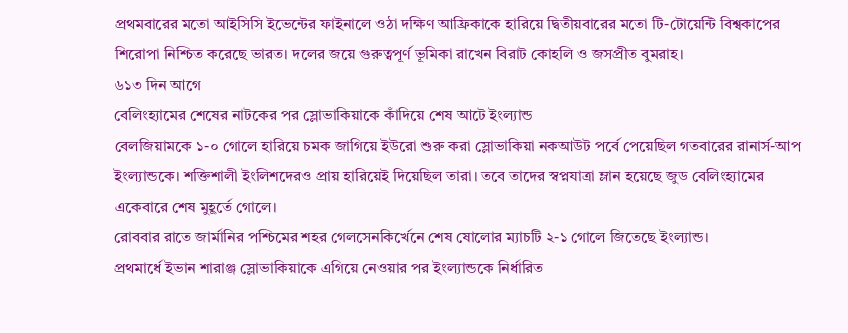প্রথমবারের মতো আইসিসি ইভেন্টের ফাইনালে ওঠা দক্ষিণ আফ্রিকাকে হারিয়ে দ্বিতীয়বারের মতো টি-টোয়েন্টি বিশ্বকাপের শিরোপা নিশ্চিত করেছে ভারত। দলের জয়ে গুরুত্বপূর্ণ ভূমিকা রাখেন বিরাট কোহলি ও জসপ্রীত বুমরাহ।
৬১৩ দিন আগে
বেলিংহ্যামের শেষের নাটকের পর স্লোভাকিয়াকে কাঁদিয়ে শেষ আটে ইংল্যান্ড
বেলজিয়ামকে ১-০ গোলে হারিয়ে চমক জাগিয়ে ইউরো শুরু করা স্লোভাকিয়া নকআউট পর্বে পেয়েছিল গতবারের রানার্স-আপ ইংল্যান্ডকে। শক্তিশালী ইংলিশদেরও প্রায় হারিয়েই দিয়েছিল তারা। তবে তাদের স্বপ্নযাত্রা ম্লান হয়েছে জুড বেলিংহ্যামের একেবারে শেষ মুহূর্তে গোলে।
রোববার রাতে জার্মানির পশ্চিমের শহর গেলসেনকির্খেনে শেষ ষোলোর ম্যাচটি ২-১ গোলে জিতেছে ইংল্যান্ড।
প্রথমার্ধে ইভান শারাঞ্জ স্লোভাকিয়াকে এগিয়ে নেওয়ার পর ইংল্যান্ডকে নির্ধারিত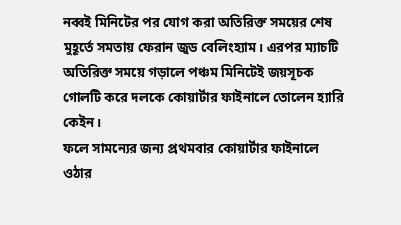নব্বই মিনিটের পর যোগ করা অতিরিক্ত সময়ের শেষ মুহূর্তে সমতায় ফেরান জুড বেলিংহ্যাম। এরপর ম্যাচটি অতিরিক্ত সময়ে গড়ালে পঞ্চম মিনিটেই জয়সূচক গোলটি করে দলকে কোয়ার্টার ফাইনালে তোলেন হ্যারি কেইন।
ফলে সামন্যের জন্য প্রথমবার কোয়ার্টার ফাইনালে ওঠার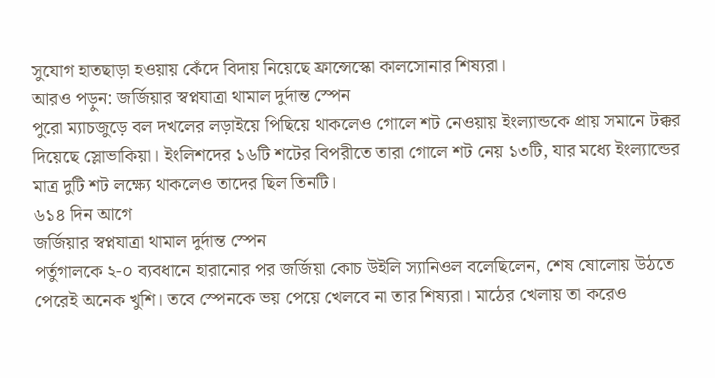সুযোগ হাতছাড়া হওয়ায় কেঁদে বিদায় নিয়েছে ফ্রান্সেস্কো কালসোনার শিষ্যরা।
আরও পড়ুন: জর্জিয়ার স্বপ্নযাত্রা থামাল দুর্দান্ত স্পেন
পুরো ম্যাচজুড়ে বল দখলের লড়াইয়ে পিছিয়ে থাকলেও গোলে শট নেওয়ায় ইংল্যান্ডকে প্রায় সমানে টক্কর দিয়েছে স্লোভাকিয়া। ইংলিশদের ১৬টি শটের বিপরীতে তারা গোলে শট নেয় ১৩টি, যার মধ্যে ইংল্যান্ডের মাত্র দুটি শট লক্ষ্যে থাকলেও তাদের ছিল তিনটি।
৬১৪ দিন আগে
জর্জিয়ার স্বপ্নযাত্রা থামাল দুর্দান্ত স্পেন
পর্তুগালকে ২-০ ব্যবধানে হারানোর পর জর্জিয়া কোচ উইলি স্যানিওল বলেছিলেন, শেষ ষোলোয় উঠতে পেরেই অনেক খুশি। তবে স্পেনকে ভয় পেয়ে খেলবে না তার শিষ্যরা। মাঠের খেলায় তা করেও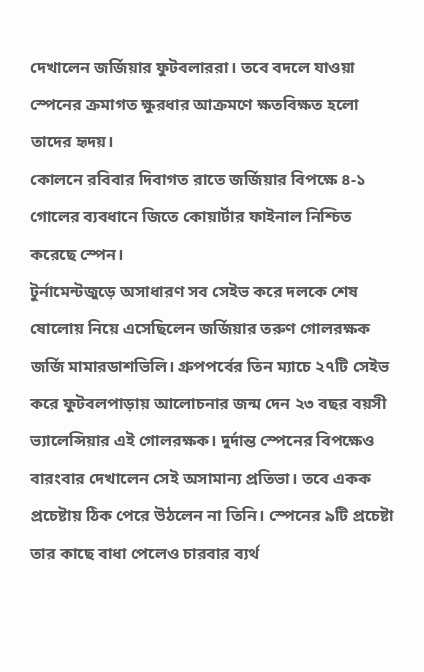দেখালেন জর্জিয়ার ফুটবলাররা। তবে বদলে যাওয়া স্পেনের ক্রমাগত ক্ষুরধার আক্রমণে ক্ষতবিক্ষত হলো তাদের হৃদয়।
কোলনে রবিবার দিবাগত রাতে জর্জিয়ার বিপক্ষে ৪-১ গোলের ব্যবধানে জিতে কোয়ার্টার ফাইনাল নিশ্চিত করেছে স্পেন।
টুর্নামেন্টজুড়ে অসাধারণ সব সেইভ করে দলকে শেষ ষোলোয় নিয়ে এসেছিলেন জর্জিয়ার তরুণ গোলরক্ষক জর্জি মামারডাশভিলি। গ্রুপপর্বের তিন ম্যাচে ২৭টি সেইভ করে ফুটবলপাড়ায় আলোচনার জন্ম দেন ২৩ বছর বয়সী ভ্যালেন্সিয়ার এই গোলরক্ষক। দুর্দান্ত স্পেনের বিপক্ষেও বারংবার দেখালেন সেই অসামান্য প্রতিভা। তবে একক প্রচেষ্টায় ঠিক পেরে উঠলেন না তিনি। স্পেনের ৯টি প্রচেষ্টা তার কাছে বাধা পেলেও চারবার ব্যর্থ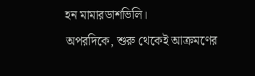হন মামারডাশভিলি।
অপরদিকে, শুরু থেকেই আক্রমণের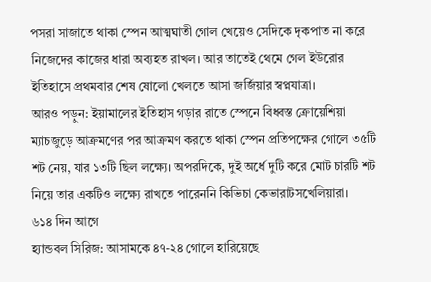পসরা সাজাতে থাকা স্পেন আত্মঘাতী গোল খেয়েও সেদিকে দৃকপাত না করে নিজেদের কাজের ধারা অব্যহত রাখল। আর তাতেই থেমে গেল ইউরোর ইতিহাসে প্রথমবার শেষ ষোলো খেলতে আসা জর্জিয়ার স্বপ্নযাত্রা।
আরও পড়ুন: ইয়ামালের ইতিহাস গড়ার রাতে স্পেনে বিধ্বস্ত ক্রোয়েশিয়া
ম্যাচজুড়ে আক্রমণের পর আক্রমণ করতে থাকা স্পেন প্রতিপক্ষের গোলে ৩৫টি শট নেয়, যার ১৩টি ছিল লক্ষ্যে। অপরদিকে, দুই অর্ধে দুটি করে মোট চারটি শট নিয়ে তার একটিও লক্ষ্যে রাখতে পারেননি কিভিচা কেভারাটসখেলিয়ারা।
৬১৪ দিন আগে
হ্যান্ডবল সিরিজ: আসামকে ৪৭-২৪ গোলে হারিয়েছে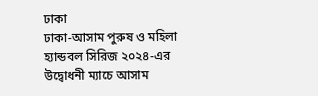ঢাকা
ঢাকা-আসাম পুরুষ ও মহিলা হ্যান্ডবল সিরিজ ২০২৪-এর উদ্বোধনী ম্যাচে আসাম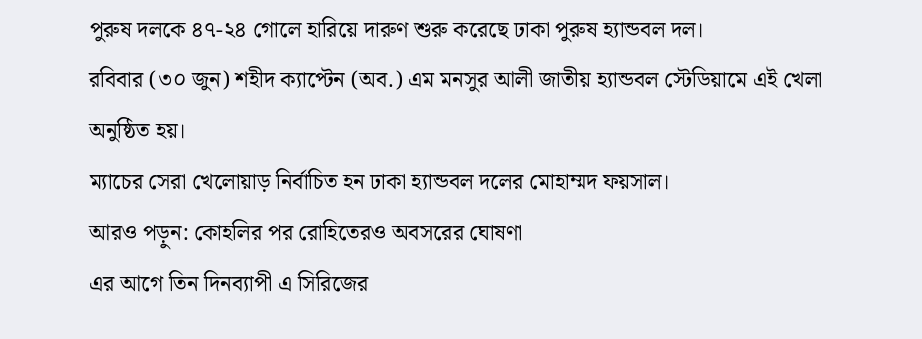পুরুষ দলকে ৪৭-২৪ গোলে হারিয়ে দারুণ শুরু করেছে ঢাকা পুরুষ হ্যান্ডবল দল।
রবিবার (৩০ জুন) শহীদ ক্যাপ্টেন (অব.) এম মনসুর আলী জাতীয় হ্যান্ডবল স্টেডিয়ামে এই খেলা অনুষ্ঠিত হয়।
ম্যাচের সেরা খেলোয়াড় নির্বাচিত হন ঢাকা হ্যান্ডবল দলের মোহাম্মদ ফয়সাল।
আরও পড়ুন: কোহলির পর রোহিতেরও অবসরের ঘোষণা
এর আগে তিন দিনব্যাপী এ সিরিজের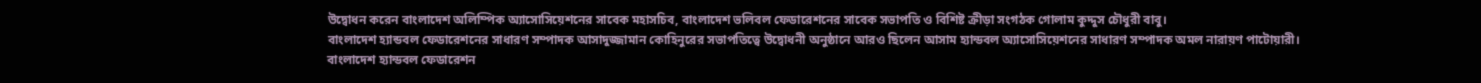উদ্বোধন করেন বাংলাদেশ অলিম্পিক অ্যাসোসিয়েশনের সাবেক মহাসচিব, বাংলাদেশ ভলিবল ফেডারেশনের সাবেক সভাপতি ও বিশিষ্ট ক্রীড়া সংগঠক গোলাম কুদ্দুস চৌধুরী বাবু।
বাংলাদেশ হ্যান্ডবল ফেডারেশনের সাধারণ সম্পাদক আসাদুজ্জামান কোহিনুরের সভাপতিত্বে উদ্বোধনী অনুষ্ঠানে আরও ছিলেন আসাম হ্যান্ডবল অ্যাসোসিয়েশনের সাধারণ সম্পাদক অমল নারায়ণ পাটোয়ারী।
বাংলাদেশ হ্যান্ডবল ফেডারেশন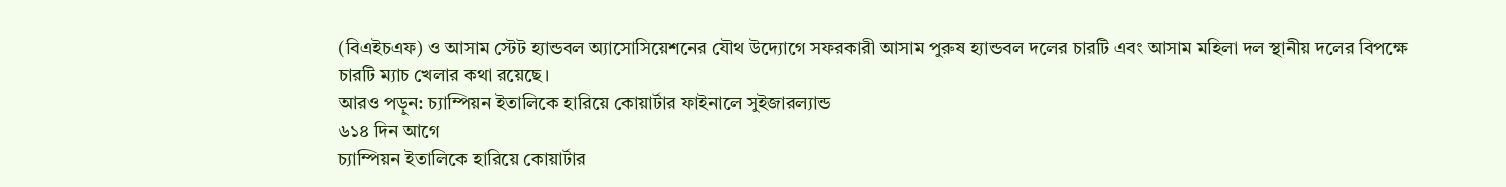(বিএইচএফ) ও আসাম স্টেট হ্যান্ডবল অ্যাসোসিয়েশনের যৌথ উদ্যোগে সফরকারী আসাম পুরুষ হ্যান্ডবল দলের চারটি এবং আসাম মহিলা দল স্থানীয় দলের বিপক্ষে চারটি ম্যাচ খেলার কথা রয়েছে।
আরও পড়ুন: চ্যাম্পিয়ন ইতালিকে হারিয়ে কোয়ার্টার ফাইনালে সুইজারল্যান্ড
৬১৪ দিন আগে
চ্যাম্পিয়ন ইতালিকে হারিয়ে কোয়ার্টার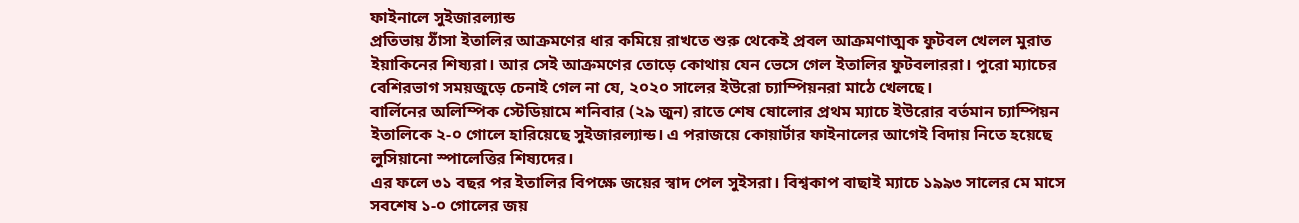ফাইনালে সুইজারল্যান্ড
প্রতিভায় ঠাঁসা ইতালির আক্রমণের ধার কমিয়ে রাখতে শুরু থেকেই প্রবল আক্রমণাত্মক ফুটবল খেলল মুরাত ইয়াকিনের শিষ্যরা। আর সেই আক্রমণের তোড়ে কোথায় যেন ভেসে গেল ইতালির ফুটবলাররা। পুরো ম্যাচের বেশিরভাগ সময়জুড়ে চেনাই গেল না যে, ২০২০ সালের ইউরো চ্যাম্পিয়নরা মাঠে খেলছে।
বার্লিনের অলিম্পিক স্টেডিয়ামে শনিবার (২৯ জুন) রাতে শেষ ষোলোর প্রথম ম্যাচে ইউরোর বর্তমান চ্যাম্পিয়ন ইতালিকে ২-০ গোলে হারিয়েছে সুইজারল্যান্ড। এ পরাজয়ে কোয়ার্টার ফাইনালের আগেই বিদায় নিতে হয়েছে লুসিয়ানো স্পালেত্তির শিষ্যদের।
এর ফলে ৩১ বছর পর ইতালির বিপক্ষে জয়ের স্বাদ পেল সুইসরা। বিশ্বকাপ বাছাই ম্যাচে ১৯৯৩ সালের মে মাসে সবশেষ ১-০ গোলের জয়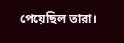পেয়েছিল তারা।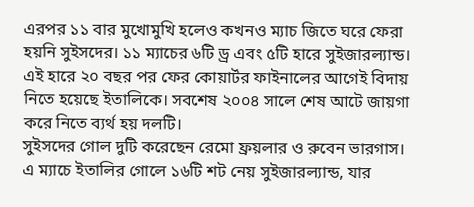এরপর ১১ বার মুখোমুখি হলেও কখনও ম্যাচ জিতে ঘরে ফেরা হয়নি সুইসদের। ১১ ম্যাচের ৬টি ড্র এবং ৫টি হারে সুইজারল্যান্ড।
এই হারে ২০ বছর পর ফের কোয়ার্টর ফাইনালের আগেই বিদায় নিতে হয়েছে ইতালিকে। সবশেষ ২০০৪ সালে শেষ আটে জায়গা করে নিতে ব্যর্থ হয় দলটি।
সুইসদের গোল দুটি করেছেন রেমো ফ্রয়লার ও রুবেন ভারগাস।
এ ম্যাচে ইতালির গোলে ১৬টি শট নেয় সুইজারল্যান্ড, যার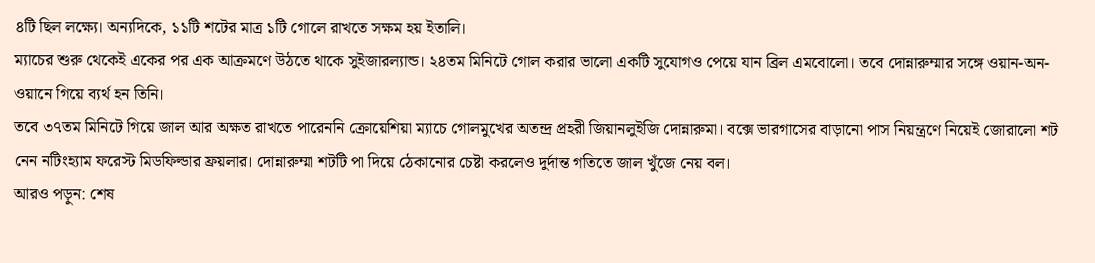৪টি ছিল লক্ষ্যে। অন্যদিকে, ১১টি শটের মাত্র ১টি গোলে রাখতে সক্ষম হয় ইতালি।
ম্যাচের শুরু থেকেই একের পর এক আক্রমণে উঠতে থাকে সুইজারল্যান্ড। ২৪তম মিনিটে গোল করার ভালো একটি সুযোগও পেয়ে যান ব্রিল এমবোলো। তবে দোন্নারুম্মার সঙ্গে ওয়ান-অন-ওয়ানে গিয়ে ব্যর্থ হন তিনি।
তবে ৩৭তম মিনিটে গিয়ে জাল আর অক্ষত রাখতে পারেননি ক্রোয়েশিয়া ম্যাচে গোলমুখের অতন্দ্র প্রহরী জিয়ানলুইজি দোন্নারুমা। বক্সে ভারগাসের বাড়ানো পাস নিয়ন্ত্রণে নিয়েই জোরালো শট নেন নটিংহ্যাম ফরেস্ট মিডফিল্ডার ফ্রয়লার। দোন্নারুম্মা শটটি পা দিয়ে ঠেকানোর চেষ্টা করলেও দুর্দান্ত গতিতে জাল খুঁজে নেয় বল।
আরও পড়ুন: শেষ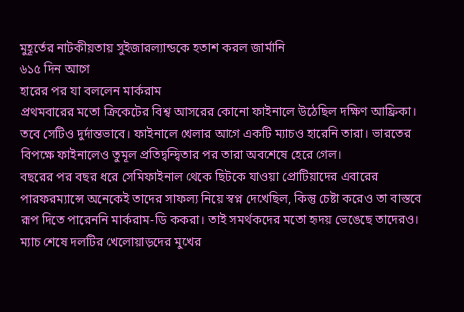মুহূর্তের নাটকীয়তায় সুইজারল্যান্ডকে হতাশ করল জার্মানি
৬১৫ দিন আগে
হারের পর যা বললেন মার্করাম
প্রথমবারের মতো ক্রিকেটের বিশ্ব আসরের কোনো ফাইনালে উঠেছিল দক্ষিণ আফ্রিকা। তবে সেটিও দুর্দান্তভাবে। ফাইনালে খেলার আগে একটি ম্যাচও হারেনি তারা। ভারতের বিপক্ষে ফাইনালেও তুমূল প্রতিদ্বন্দ্বিতার পর তারা অবশেষে হেরে গেল।
বছরের পর বছর ধরে সেমিফাইনাল থেকে ছিটকে যাওয়া প্রোটিয়াদের এবারের পারফরম্যান্সে অনেকেই তাদের সাফল্য নিয়ে স্বপ্ন দেখেছিল, কিন্তু চেষ্টা করেও তা বাস্তবে রূপ দিতে পারেননি মার্করাম-ডি ককরা। তাই সমর্থকদের মতো হৃদয় ভেঙেছে তাদেরও।
ম্যাচ শেষে দলটির খেলোয়াড়দের মুখের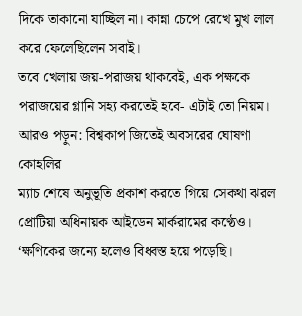দিকে তাকানো যাচ্ছিল না। কান্না চেপে রেখে মুখ লাল করে ফেলেছিলেন সবাই।
তবে খেলায় জয়-পরাজয় থাকবেই, এক পক্ষকে পরাজয়ের গ্লানি সহ্য করতেই হবে- এটাই তো নিয়ম।
আরও পড়ুন: বিশ্বকাপ জিতেই অবসরের ঘোষণা কোহলির
ম্যাচ শেষে অনুভূতি প্রকাশ করতে গিয়ে সেকথা ঝরল প্রোটিয়া অধিনায়ক আইডেন মার্করামের কণ্ঠেও।
‘ক্ষণিকের জন্যে হলেও বিধ্বস্ত হয়ে পড়েছি।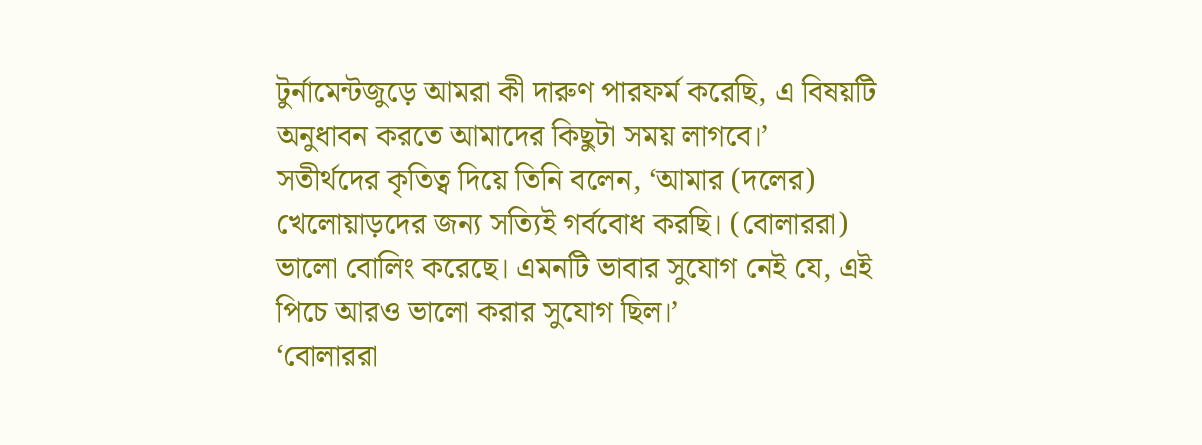টুর্নামেন্টজুড়ে আমরা কী দারুণ পারফর্ম করেছি, এ বিষয়টি অনুধাবন করতে আমাদের কিছুটা সময় লাগবে।’
সতীর্থদের কৃতিত্ব দিয়ে তিনি বলেন, ‘আমার (দলের) খেলোয়াড়দের জন্য সত্যিই গর্ববোধ করছি। (বোলাররা) ভালো বোলিং করেছে। এমনটি ভাবার সুযোগ নেই যে, এই পিচে আরও ভালো করার সুযোগ ছিল।’
‘বোলাররা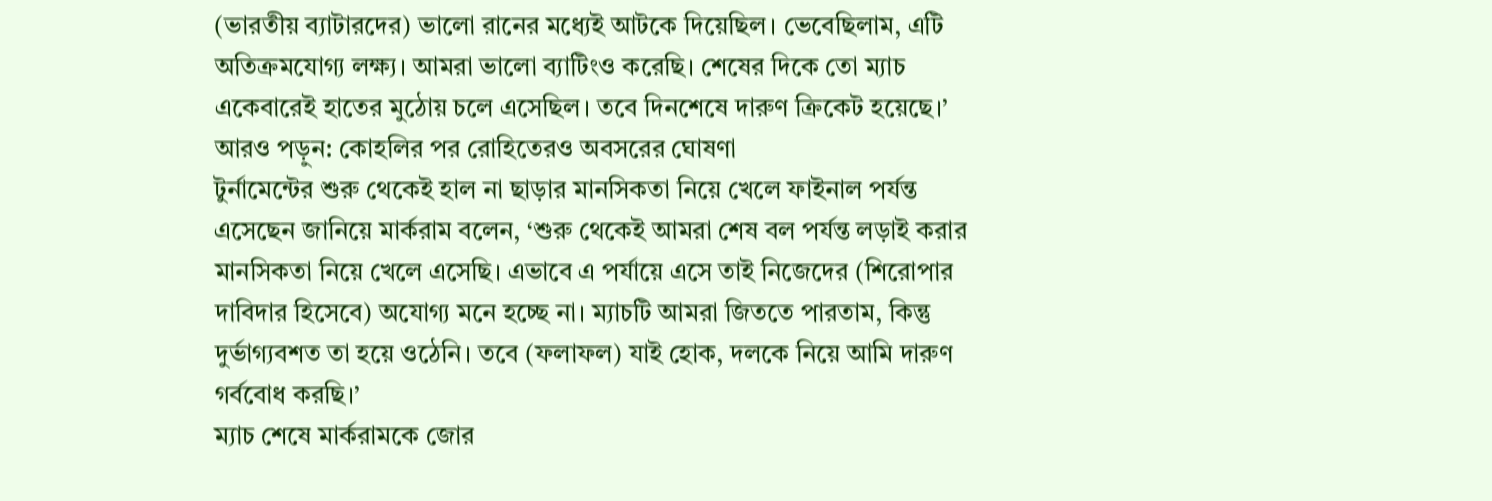(ভারতীয় ব্যাটারদের) ভালো রানের মধ্যেই আটকে দিয়েছিল। ভেবেছিলাম, এটি অতিক্রমযোগ্য লক্ষ্য। আমরা ভালো ব্যাটিংও করেছি। শেষের দিকে তো ম্যাচ একেবারেই হাতের মুঠোয় চলে এসেছিল। তবে দিনশেষে দারুণ ক্রিকেট হয়েছে।’
আরও পড়ুন: কোহলির পর রোহিতেরও অবসরের ঘোষণা
টুর্নামেন্টের শুরু থেকেই হাল না ছাড়ার মানসিকতা নিয়ে খেলে ফাইনাল পর্যন্ত এসেছেন জানিয়ে মার্করাম বলেন, ‘শুরু থেকেই আমরা শেষ বল পর্যন্ত লড়াই করার মানসিকতা নিয়ে খেলে এসেছি। এভাবে এ পর্যায়ে এসে তাই নিজেদের (শিরোপার দাবিদার হিসেবে) অযোগ্য মনে হচ্ছে না। ম্যাচটি আমরা জিততে পারতাম, কিন্তু দুর্ভাগ্যবশত তা হয়ে ওঠেনি। তবে (ফলাফল) যাই হোক, দলকে নিয়ে আমি দারুণ গর্ববোধ করছি।’
ম্যাচ শেষে মার্করামকে জোর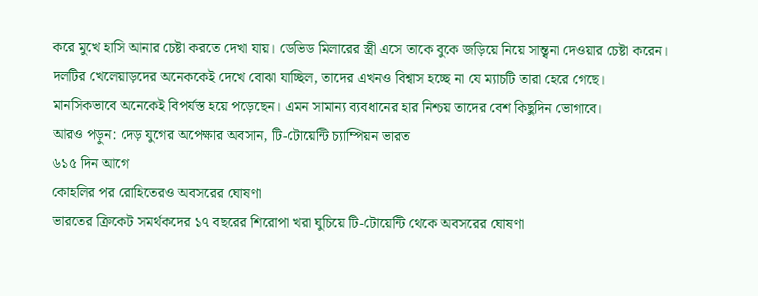করে মুখে হাসি আনার চেষ্টা করতে দেখা যায়। ডেভিড মিলারের স্ত্রী এসে তাকে বুকে জড়িয়ে নিয়ে সান্ত্বনা দেওয়ার চেষ্টা করেন। দলটির খেলেয়াড়দের অনেককেই দেখে বোঝা যাচ্ছিল, তাদের এখনও বিশ্বাস হচ্ছে না যে ম্যাচটি তারা হেরে গেছে।
মানসিকভাবে অনেকেই বিপর্যস্ত হয়ে পড়েছেন। এমন সামান্য ব্যবধানের হার নিশ্চয় তাদের বেশ কিছুদিন ভোগাবে।
আরও পড়ুন: দেড় যুগের অপেক্ষার অবসান, টি-টোয়েন্টি চ্যাম্পিয়ন ভারত
৬১৫ দিন আগে
কোহলির পর রোহিতেরও অবসরের ঘোষণা
ভারতের ক্রিকেট সমর্থকদের ১৭ বছরের শিরোপা খরা ঘুচিয়ে টি-টোয়েন্টি থেকে অবসরের ঘোষণা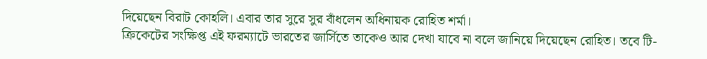দিয়েছেন বিরাট কোহলি। এবার তার সুরে সুর বাঁধলেন অধিনায়ক রোহিত শর্মা।
ক্রিকেটের সংক্ষিপ্ত এই ফরম্যাটে ভারতের জার্সিতে তাকেও আর দেখা যাবে না বলে জানিয়ে দিয়েছেন রোহিত। তবে টি-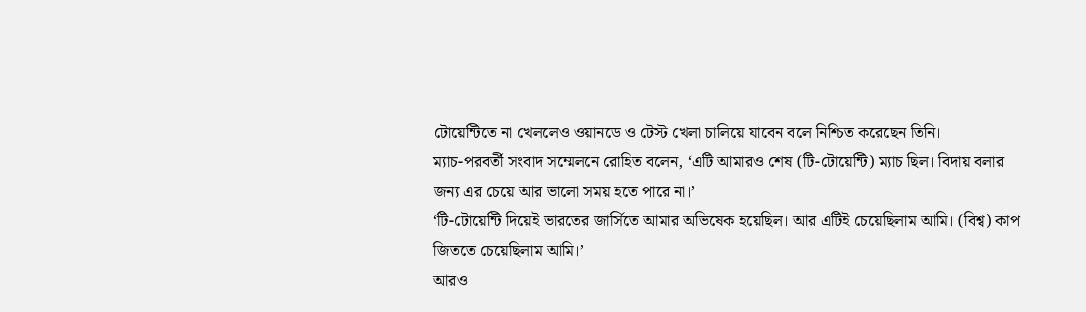টোয়েন্টিতে না খেললেও ওয়ানডে ও টেস্ট খেলা চালিয়ে যাবেন বলে নিশ্চিত করেছেন তিনি।
ম্যাচ-পরবর্তী সংবাদ সম্মেলনে রোহিত বলেন, ‘এটি আমারও শেষ (টি-টোয়েন্টি) ম্যাচ ছিল। বিদায় বলার জন্য এর চেয়ে আর ভালো সময় হতে পারে না।’
‘টি-টোয়েন্টি দিয়েই ভারতের জার্সিতে আমার অভিষেক হয়েছিল। আর এটিই চেয়েছিলাম আমি। (বিশ্ব) কাপ জিততে চেয়েছিলাম আমি।’
আরও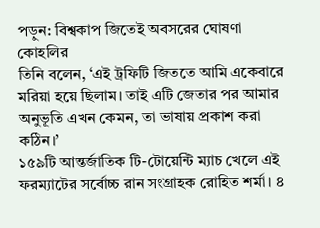পড়ুন: বিশ্বকাপ জিতেই অবসরের ঘোষণা কোহলির
তিনি বলেন, ‘এই ট্রফিটি জিততে আমি একেবারে মরিয়া হয়ে ছিলাম। তাই এটি জেতার পর আমার অনুভূতি এখন কেমন, তা ভাষায় প্রকাশ করা কঠিন।’
১৫৯টি আন্তর্জাতিক টি-টোয়েন্টি ম্যাচ খেলে এই ফরম্যাটের সর্বোচ্চ রান সংগ্রাহক রোহিত শর্মা। ৪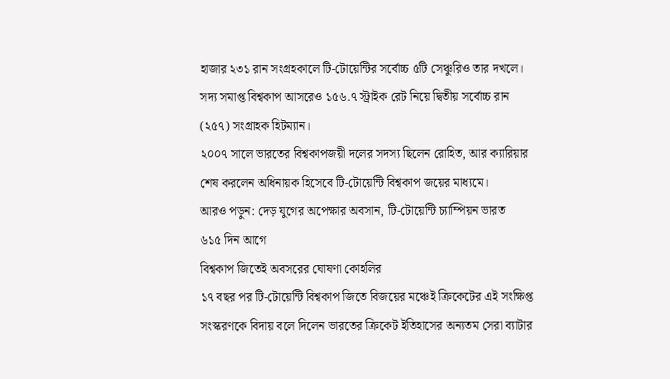হাজার ২৩১ রান সংগ্রহকালে টি-টোয়েন্টির সর্বোচ্চ ৫টি সেঞ্চুরিও তার দখলে। সদ্য সমাপ্ত বিশ্বকাপ আসরেও ১৫৬.৭ স্ট্রাইক রেট নিয়ে দ্বিতীয় সর্বোচ্চ রান (২৫৭) সংগ্রাহক হিটম্যান।
২০০৭ সালে ভারতের বিশ্বকাপজয়ী দলের সদস্য ছিলেন রোহিত, আর ক্যারিয়ার শেষ করলেন অধিনায়ক হিসেবে টি-টোয়েন্টি বিশ্বকাপ জয়ের মাধ্যমে।
আরও পড়ুন: দেড় যুগের অপেক্ষার অবসান, টি-টোয়েন্টি চ্যাম্পিয়ন ভারত
৬১৫ দিন আগে
বিশ্বকাপ জিতেই অবসরের ঘোষণা কোহলির
১৭ বছর পর টি-টোয়েন্টি বিশ্বকাপ জিতে বিজয়ের মঞ্চেই ক্রিকেটের এই সংক্ষিপ্ত সংস্করণকে বিদায় বলে দিলেন ভারতের ক্রিকেট ইতিহাসের অন্যতম সেরা ব্যাটার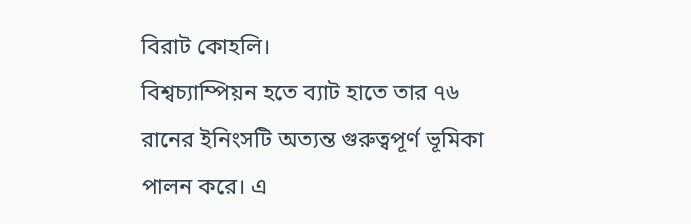বিরাট কোহলি।
বিশ্বচ্যাম্পিয়ন হতে ব্যাট হাতে তার ৭৬ রানের ইনিংসটি অত্যন্ত গুরুত্বপূর্ণ ভূমিকা পালন করে। এ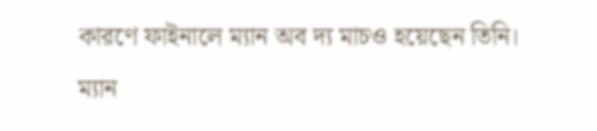কারণে ফাইনালে ম্যান অব দ্য মাচও হয়েছেন তিনি।
ম্যান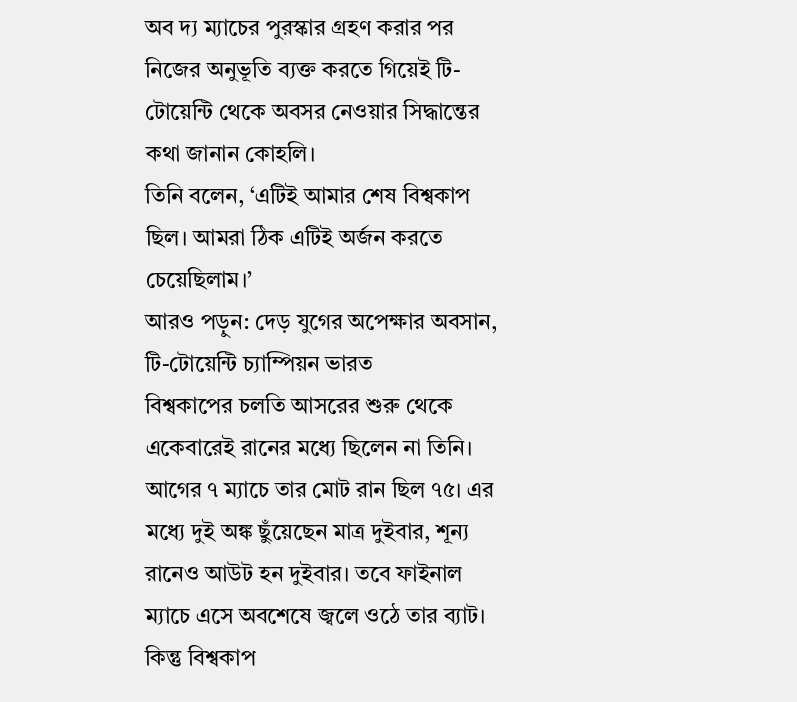অব দ্য ম্যাচের পুরস্কার গ্রহণ করার পর নিজের অনুভূতি ব্যক্ত করতে গিয়েই টি-টোয়েন্টি থেকে অবসর নেওয়ার সিদ্ধান্তের কথা জানান কোহলি।
তিনি বলেন, ‘এটিই আমার শেষ বিশ্বকাপ ছিল। আমরা ঠিক এটিই অর্জন করতে চেয়েছিলাম।’
আরও পড়ুন: দেড় যুগের অপেক্ষার অবসান, টি-টোয়েন্টি চ্যাম্পিয়ন ভারত
বিশ্বকাপের চলতি আসরের শুরু থেকে একেবারেই রানের মধ্যে ছিলেন না তিনি। আগের ৭ ম্যাচে তার মোট রান ছিল ৭৫। এর মধ্যে দুই অঙ্ক ছুঁয়েছেন মাত্র দুইবার, শূন্য রানেও আউট হন দুইবার। তবে ফাইনাল ম্যাচে এসে অবশেষে জ্বলে ওঠে তার ব্যাট। কিন্তু বিশ্বকাপ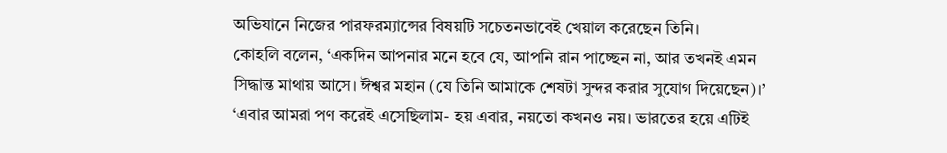অভিযানে নিজের পারফরম্যান্সের বিষয়টি সচেতনভাবেই খেয়াল করেছেন তিনি।
কোহলি বলেন, ‘একদিন আপনার মনে হবে যে, আপনি রান পাচ্ছেন না, আর তখনই এমন সিদ্ধান্ত মাথায় আসে। ঈশ্বর মহান (যে তিনি আমাকে শেষটা সুন্দর করার সুযোগ দিয়েছেন)।’
‘এবার আমরা পণ করেই এসেছিলাম- হয় এবার, নয়তো কখনও নয়। ভারতের হয়ে এটিই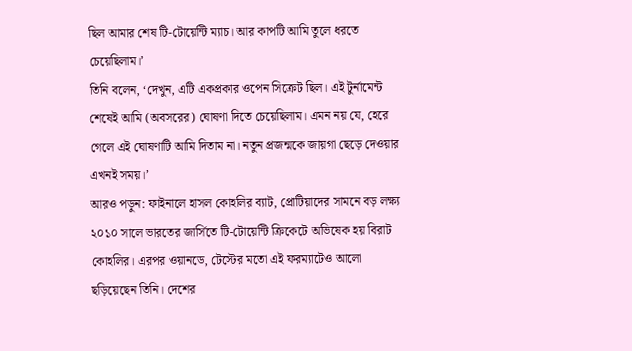ছিল আমার শেষ টি-টোয়েন্টি ম্যাচ। আর কাপটি আমি তুলে ধরতে চেয়েছিলাম।’
তিনি বলেন, ‘দেখুন, এটি একপ্রকার ওপেন সিক্রেট ছিল। এই টুর্নামেন্ট শেষেই আমি (অবসরের) ঘোষণা দিতে চেয়েছিলাম। এমন নয় যে, হেরে গেলে এই ঘোষণাটি আমি দিতাম না। নতুন প্রজন্মকে জায়গা ছেড়ে দেওয়ার এখনই সময়।’
আরও পড়ুন: ফাইনালে হাসল কোহলির ব্যাট, প্রোটিয়াদের সামনে বড় লক্ষ্য
২০১০ সালে ভারতের জার্সিতে টি-টোয়েন্টি ক্রিকেটে অভিষেক হয় বিরাট কোহলির। এরপর ওয়ানডে, টেস্টের মতো এই ফরম্যাটেও আলো ছড়িয়েছেন তিনি। দেশের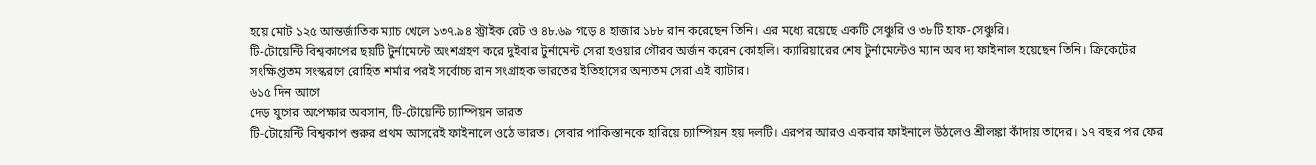হয়ে মোট ১২৫ আন্তর্জাতিক ম্যাচ খেলে ১৩৭.৯৪ স্ট্রাইক রেট ও ৪৮.৬৯ গড়ে ৪ হাজার ১৮৮ রান করেছেন তিনি। এর মধ্যে রয়েছে একটি সেঞ্চুরি ও ৩৮টি হাফ-সেঞ্চুরি।
টি-টোয়েন্টি বিশ্বকাপের ছয়টি টুর্নামেন্টে অংশগ্রহণ করে দুইবার টুর্নামেন্ট সেরা হওয়ার গৌরব অর্জন করেন কোহলি। ক্যারিয়ারের শেষ টুর্নামেন্টেও ম্যান অব দ্য ফাইনাল হয়েছেন তিনি। ক্রিকেটের সংক্ষিপ্ততম সংস্করণে রোহিত শর্মার পরই সর্বোচ্চ রান সংগ্রাহক ভারতের ইতিহাসের অন্যতম সেরা এই ব্যাটার।
৬১৫ দিন আগে
দেড় যুগের অপেক্ষার অবসান, টি-টোয়েন্টি চ্যাম্পিয়ন ভারত
টি-টোয়েন্টি বিশ্বকাপ শুরুর প্রথম আসরেই ফাইনালে ওঠে ভারত। সেবার পাকিস্তানকে হারিয়ে চ্যাম্পিয়ন হয় দলটি। এরপর আরও একবার ফাইনালে উঠলেও শ্রীলঙ্কা কাঁদায় তাদের। ১৭ বছর পর ফের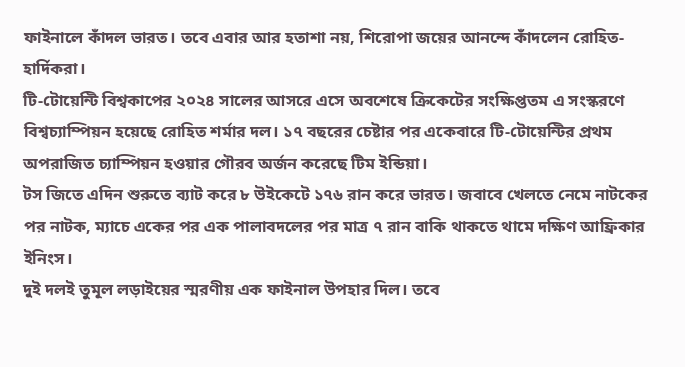ফাইনালে কাঁদল ভারত। তবে এবার আর হতাশা নয়, শিরোপা জয়ের আনন্দে কাঁদলেন রোহিত-হার্দিকরা।
টি-টোয়েন্টি বিশ্বকাপের ২০২৪ সালের আসরে এসে অবশেষে ক্রিকেটের সংক্ষিপ্ততম এ সংস্করণে বিশ্বচ্যাম্পিয়ন হয়েছে রোহিত শর্মার দল। ১৭ বছরের চেষ্টার পর একেবারে টি-টোয়েন্টির প্রথম অপরাজিত চ্যাম্পিয়ন হওয়ার গৌরব অর্জন করেছে টিম ইন্ডিয়া।
টস জিতে এদিন শুরুতে ব্যাট করে ৮ উইকেটে ১৭৬ রান করে ভারত। জবাবে খেলতে নেমে নাটকের পর নাটক, ম্যাচে একের পর এক পালাবদলের পর মাত্র ৭ রান বাকি থাকতে থামে দক্ষিণ আফ্রিকার ইনিংস।
দুই দলই তুমূল লড়াইয়ের স্মরণীয় এক ফাইনাল উপহার দিল। তবে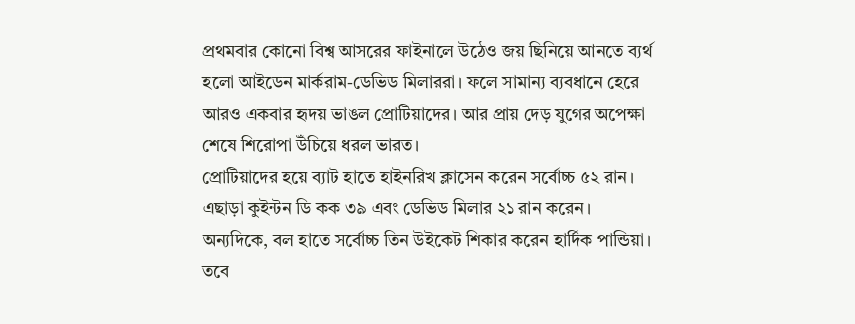প্রথমবার কোনো বিশ্ব আসরের ফাইনালে উঠেও জয় ছিনিয়ে আনতে ব্যর্থ হলো আইডেন মার্করাম-ডেভিড মিলাররা। ফলে সামান্য ব্যবধানে হেরে আরও একবার হৃদয় ভাঙল প্রোটিয়াদের। আর প্রায় দেড় যুগের অপেক্ষা শেষে শিরোপা উঁচিয়ে ধরল ভারত।
প্রোটিয়াদের হয়ে ব্যাট হাতে হাইনরিখ ক্লাসেন করেন সর্বোচ্চ ৫২ রান। এছাড়া কুইন্টন ডি কক ৩৯ এবং ডেভিড মিলার ২১ রান করেন।
অন্যদিকে, বল হাতে সর্বোচ্চ তিন উইকেট শিকার করেন হার্দিক পান্ডিয়া। তবে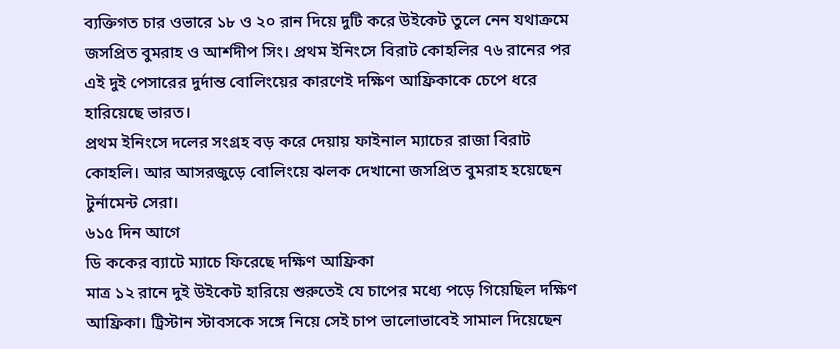ব্যক্তিগত চার ওভারে ১৮ ও ২০ রান দিয়ে দুটি করে উইকেট তুলে নেন যথাক্রমে জসপ্রিত বুমরাহ ও আর্শদীপ সিং। প্রথম ইনিংসে বিরাট কোহলির ৭৬ রানের পর এই দুই পেসারের দুর্দান্ত বোলিংয়ের কারণেই দক্ষিণ আফ্রিকাকে চেপে ধরে হারিয়েছে ভারত।
প্রথম ইনিংসে দলের সংগ্রহ বড় করে দেয়ায় ফাইনাল ম্যাচের রাজা বিরাট কোহলি। আর আসরজুড়ে বোলিংয়ে ঝলক দেখানো জসপ্রিত বুমরাহ হয়েছেন টুর্নামেন্ট সেরা।
৬১৫ দিন আগে
ডি ককের ব্যাটে ম্যাচে ফিরেছে দক্ষিণ আফ্রিকা
মাত্র ১২ রানে দুই উইকেট হারিয়ে শুরুতেই যে চাপের মধ্যে পড়ে গিয়েছিল দক্ষিণ আফ্রিকা। ট্রিস্টান স্টাবসকে সঙ্গে নিয়ে সেই চাপ ভালোভাবেই সামাল দিয়েছেন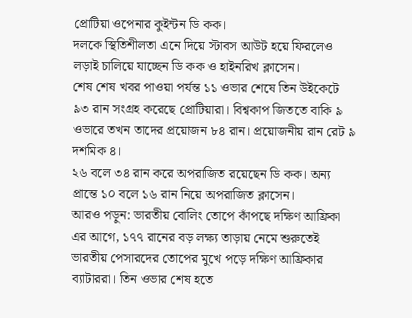প্রোটিয়া ওপেনার কুইন্টন ডি কক।
দলকে স্থিতিশীলতা এনে দিয়ে স্টাবস আউট হয়ে ফিরলেও লড়াই চালিয়ে যাচ্ছেন ডি কক ও হাইনরিখ ক্লাসেন।
শেষ শেষ খবর পাওয়া পর্যন্ত ১১ ওভার শেষে তিন উইকেটে ৯৩ রান সংগ্রহ করেছে প্রোটিয়ারা। বিশ্বকাপ জিততে বাকি ৯ ওভারে তখন তাদের প্রয়োজন ৮৪ রান। প্রয়োজনীয় রান রেট ৯ দশমিক ৪।
২৬ বলে ৩৪ রান করে অপরাজিত রয়েছেন ডি কক। অন্য প্রান্তে ১০ বলে ১৬ রান নিয়ে অপরাজিত ক্লাসেন।
আরও পড়ুন: ভারতীয় বোলিং তোপে কাঁপছে দক্ষিণ আফ্রিকা
এর আগে, ১৭৭ রানের বড় লক্ষ্য তাড়ায় নেমে শুরুতেই ভারতীয় পেসারদের তোপের মুখে পড়ে দক্ষিণ আফ্রিকার ব্যাটাররা। তিন ওভার শেষ হতে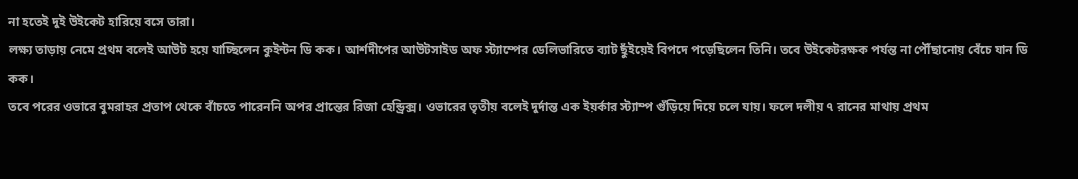না হতেই দুই উইকেট হারিয়ে বসে তারা।
লক্ষ্য তাড়ায় নেমে প্রথম বলেই আউট হয়ে যাচ্ছিলেন কুইন্টন ডি কক। আর্শদীপের আউটসাইড অফ স্ট্যাম্পের ডেলিভারিতে ব্যাট ছুঁইয়েই বিপদে পড়েছিলেন তিনি। তবে উইকেটরক্ষক পর্যন্ত না পৌঁছানোয় বেঁচে যান ডি কক।
তবে পরের ওভারে বুমরাহর প্রতাপ থেকে বাঁচতে পারেননি অপর প্রান্তের রিজা হেন্ড্রিক্স। ওভারের তৃতীয় বলেই দুর্দান্ত এক ইয়র্কার স্ট্যাম্প গুঁড়িয়ে দিয়ে চলে যায়। ফলে দলীয় ৭ রানের মাথায় প্রথম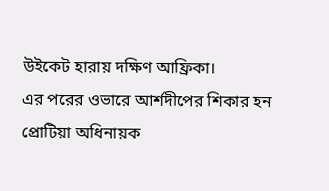উইকেট হারায় দক্ষিণ আফ্রিকা।
এর পরের ওভারে আর্শদীপের শিকার হন প্রোটিয়া অধিনায়ক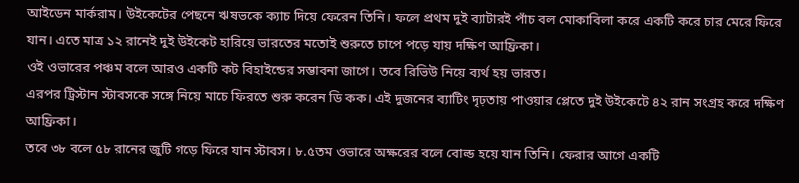আইডেন মার্করাম। উইকেটের পেছনে ঋষভকে ক্যাচ দিয়ে ফেরেন তিনি। ফলে প্রথম দুই ব্যাটারই পাঁচ বল মোকাবিলা করে একটি করে চার মেরে ফিরে যান। এতে মাত্র ১২ রানেই দুই উইকেট হারিয়ে ভারতের মতোই শুরুতে চাপে পড়ে যায় দক্ষিণ আফ্রিকা।
ওই ওভারের পঞ্চম বলে আরও একটি কট বিহাইন্ডের সম্ভাবনা জাগে। তবে রিভিউ নিয়ে ব্যর্থ হয় ভারত।
এরপর ট্রিস্টান স্টাবসকে সঙ্গে নিয়ে মাচে ফিরতে শুরু করেন ডি কক। এই দুজনের ব্যাটিং দৃঢ়তায় পাওয়ার প্লেতে দুই উইকেটে ৪২ রান সংগ্রহ করে দক্ষিণ আফ্রিকা।
তবে ৩৮ বলে ৫৮ রানের জুটি গড়ে ফিরে যান স্টাবস। ৮.৫তম ওভারে অক্ষরের বলে বোল্ড হয়ে যান তিনি। ফেরার আগে একটি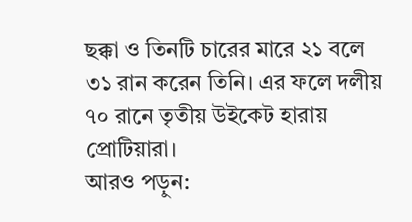ছক্কা ও তিনটি চারের মারে ২১ বলে ৩১ রান করেন তিনি। এর ফলে দলীয় ৭০ রানে তৃতীয় উইকেট হারায় প্রোটিয়ারা।
আরও পড়ুন: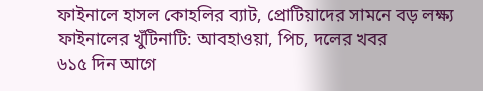ফাইনালে হাসল কোহলির ব্যাট, প্রোটিয়াদের সামনে বড় লক্ষ্য
ফাইনালের খুঁটিনাটি: আবহাওয়া, পিচ, দলের খবর
৬১৫ দিন আগে